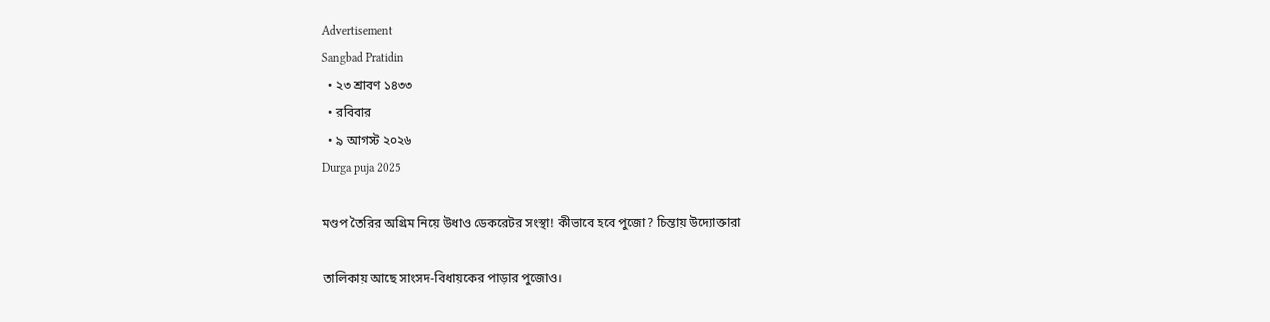Advertisement
Sangbad Pratidin
  • ২৩ শ্রাবণ ১৪৩৩
  • রবিবার
  • ৯ আগস্ট ২০২৬
Durga puja 2025

মণ্ডপ তৈরির অগ্রিম নিয়ে উধাও ডেকরেটর সংস্থা! কীভাবে হবে পুজো? চিন্তায় উদ্যোক্তারা

তালিকায় আছে সাংসদ-বিধায়কের পাড়ার পুজোও।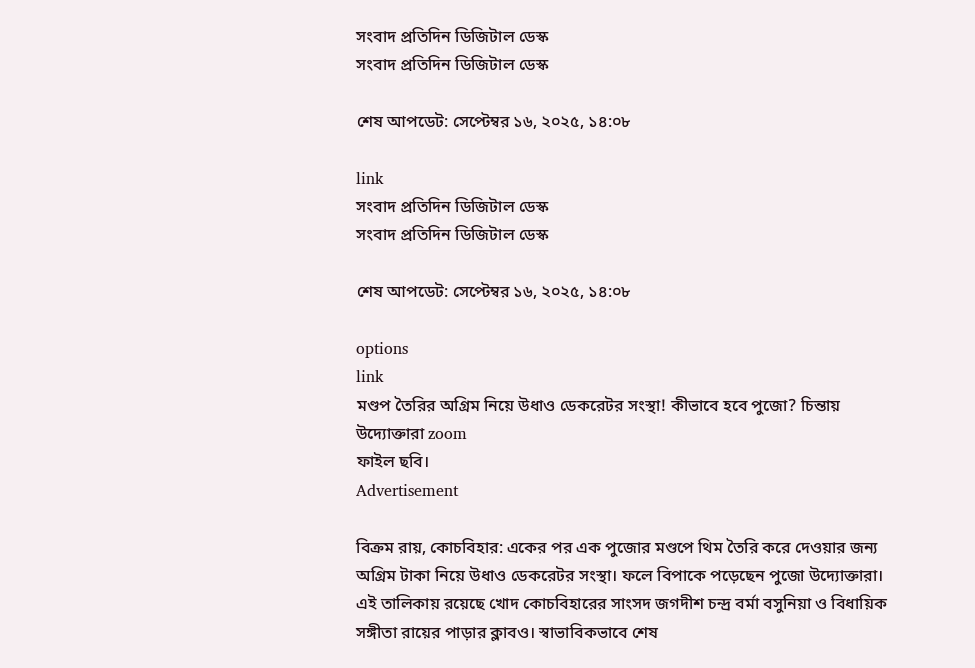সংবাদ প্রতিদিন ডিজিটাল ডেস্ক
সংবাদ প্রতিদিন ডিজিটাল ডেস্ক

শেষ আপডেট: সেপ্টেম্বর ১৬, ২০২৫, ১৪:০৮

link
সংবাদ প্রতিদিন ডিজিটাল ডেস্ক
সংবাদ প্রতিদিন ডিজিটাল ডেস্ক

শেষ আপডেট: সেপ্টেম্বর ১৬, ২০২৫, ১৪:০৮

options
link
মণ্ডপ তৈরির অগ্রিম নিয়ে উধাও ডেকরেটর সংস্থা! কীভাবে হবে পুজো? চিন্তায় উদ্যোক্তারা zoom
ফাইল ছবি।
Advertisement

বিক্রম রায়, কোচবিহার: একের পর এক পুজোর মণ্ডপে থিম তৈরি করে দেওয়ার জন্য অগ্রিম টাকা নিয়ে উধাও ডেকরেটর সংস্থা। ফলে বিপাকে পড়েছেন পুজো উদ্যোক্তারা। এই তালিকায় রয়েছে খোদ কোচবিহারের সাংসদ জগদীশ চন্দ্র বর্মা বসুনিয়া ও বিধায়িক সঙ্গীতা রায়ের পাড়ার ক্লাবও। স্বাভাবিকভাবে শেষ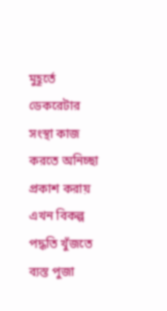মুহূর্তে ডেকরেটার সংস্থা কাজ করতে অনিচ্ছা প্রকাশ করায় এখন বিকল্প পদ্ধতি খুঁজতে ব্যস্ত পুজা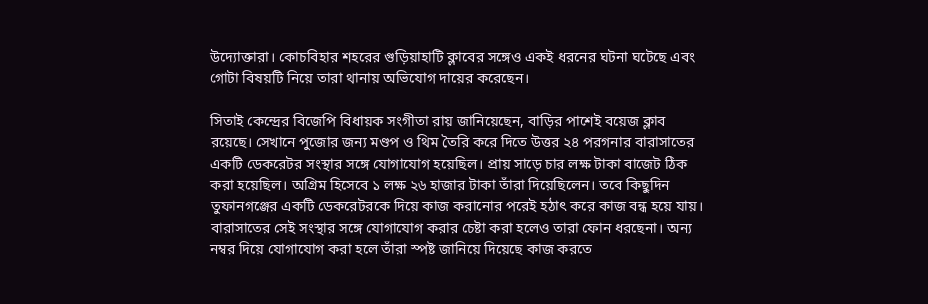উদ্যোক্তারা। কোচবিহার শহরের গুড়িয়াহাটি ক্লাবের সঙ্গেও একই ধরনের ঘটনা ঘটেছে এবং গোটা বিষয়টি নিয়ে তারা থানায় অভিযোগ দায়ের করেছেন।

সিতাই কেন্দ্রের বিজেপি বিধায়ক সংগীতা রায় জানিয়েছেন, বাড়ির পাশেই বয়েজ ক্লাব রয়েছে। সেখানে পুজোর জন্য মণ্ডপ ও থিম তৈরি করে দিতে উত্তর ২৪ পরগনার বারাসাতের একটি ডেকরেটর সংস্থার সঙ্গে যোগাযোগ হয়েছিল। প্রায় সাড়ে চার লক্ষ টাকা বাজেট ঠিক করা হয়েছিল। অগ্রিম হিসেবে ১ লক্ষ ২৬ হাজার টাকা তাঁরা দিয়েছিলেন। তবে কিছুদিন তুফানগঞ্জের একটি ডেকরেটরকে দিয়ে কাজ করানোর পরেই হঠাৎ করে কাজ বন্ধ হয়ে যায়। বারাসাতের সেই সংস্থার সঙ্গে যোগাযোগ করার চেষ্টা করা হলেও তারা ফোন ধরছেনা। অন্য নম্বর দিয়ে যোগাযোগ করা হলে তাঁরা স্পষ্ট জানিয়ে দিয়েছে কাজ করতে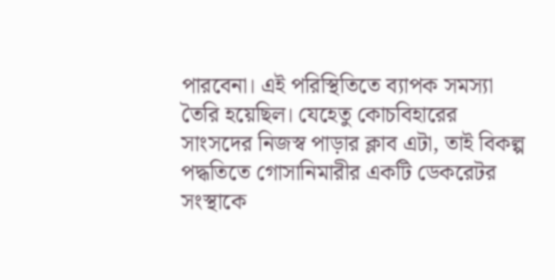পারবেনা। এই পরিস্থিতিতে ব্যাপক সমস্যা তৈরি হয়েছিল। যেহেতু কোচবিহারের সাংসদের নিজস্ব পাড়ার ক্লাব এটা, তাই বিকল্প পদ্ধতিতে গোসানিমারীর একটি ডেকরেটর সংস্থাকে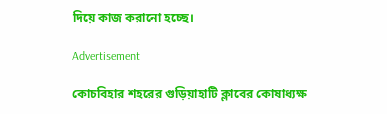দিয়ে কাজ করানো হচ্ছে।

Advertisement

কোচবিহার শহরের গুড়িয়াহাটি ক্লাবের কোষাধ্যক্ষ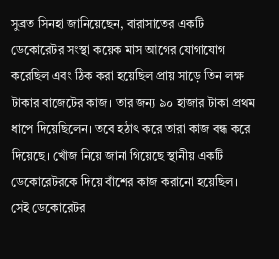সুব্রত সিনহা জানিয়েছেন, বারাসাতের একটি ডেকোরেটর সংস্থা কয়েক মাস আগের যোগাযোগ করেছিল এবং ঠিক করা হয়েছিল প্রায় সাড়ে তিন লক্ষ টাকার বাজেটের কাজ। তার জন্য ৯০ হাজার টাকা প্রথম ধাপে দিয়েছিলেন। তবে হঠাৎ করে তারা কাজ বন্ধ করে দিয়েছে। খোঁজ নিয়ে জানা গিয়েছে স্থানীয় একটি ডেকোরেটরকে দিয়ে বাঁশের কাজ করানো হয়েছিল। সেই ডেকোরেটর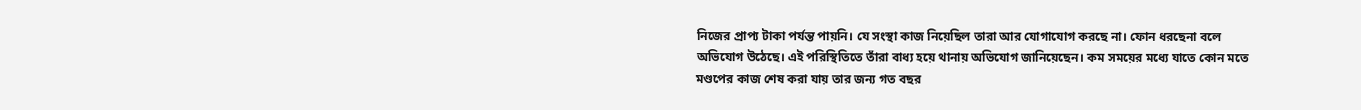নিজের প্রাপ্য টাকা পর্যন্ত পায়নি। যে সংস্থা কাজ নিয়েছিল তারা আর যোগাযোগ করছে না। ফোন ধরছেনা বলে অভিযোগ উঠেছে। এই পরিস্থিতিতে তাঁরা বাধ্য হয়ে থানায় অভিযোগ জানিয়েছেন। কম সময়ের মধ্যে যাতে কোন মতে মণ্ডপের কাজ শেষ করা যায় তার জন্য গত বছর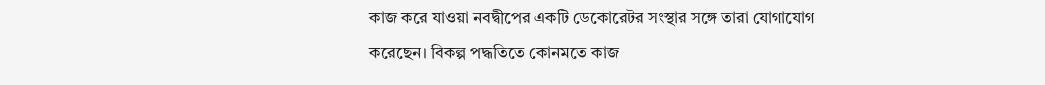কাজ করে যাওয়া নবদ্বীপের একটি ডেকোরেটর সংস্থার সঙ্গে তারা যোগাযোগ করেছেন। বিকল্প পদ্ধতিতে কোনমতে কাজ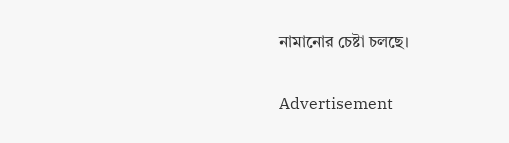নামানোর চেষ্টা চলছে।

Advertisement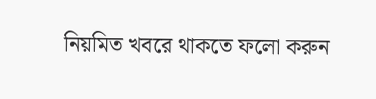নিয়মিত খবরে থাকতে ফলো করুন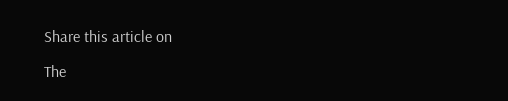Share this article on

The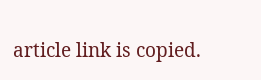article link is copied.